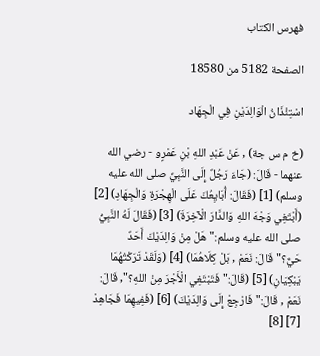فهرس الكتاب

الصفحة 5182 من 18580

اسْتِئْذَانُ الْوَالِدَيْنِ فِي الْجِهَاد

(خ م س جة) , عَنْ عَبْدِ اللهِ بْنِ عَمْرٍو - رضي الله عنهما - قَالَ: (جَاءَ رَجُلٌ إِلَى النَّبِيِّ صلى الله عليه وسلم) [1] (فَقَالَ: أُبَايِعُكَ عَلَى الْهِجْرَةِ وَالْجِهَادِ) [2] (أَبْتَغِي وَجْهَ اللهِ وَالدَّارَ الْآخِرَةَ) [3] (فَقَالَ لَهُ النَّبِيُّ صلى الله عليه وسلم:"هَلْ مِنْ وَالِدَيْكَ أَحَدٌ حَيٌّ؟"قَالَ: نَعَمْ , بَلْ كِلَاهُمَا) [4] (وَلَقَدْ تَرَكْتُهُمَا يَبْكِيَانِ) [5] (قَالَ:"فَتَبْتَغِي الْأَجْرَ مِنْ اللهِ؟", قَالَ: نَعَمْ , قَالَ:"فَارْجِعْ إِلَى وَالِدَيْكَ) [6] (فَفِيهِمَا فَجَاهِدْ [7] [8]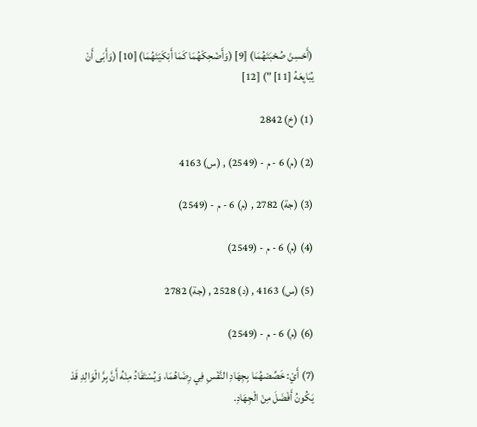(أَحْسِنْ صُحْبَتَهُمَا) [9] (وَأَضْحِكْهُمَا كَمَا أَبْكَيْتَهُمَا) [10] (وَأَبَى أَنْ يُبَايِعَهُ [11] ") [12]

(1) (خ) 2842

(2) (م) 6 - م - (2549) , (س) 4163

(3) (جة) 2782 , (م) 6 - م - (2549)

(4) (م) 6 - م - (2549)

(5) (س) 4163 , (د) 2528 , (جة) 2782

(6) (م) 6 - م - (2549)

(7) أَيْ: خَصِّصْهُمَا بِجِهَادِ النَّفْسِ فِي رِضَاهُمَا، وَيُسْتَفَادُ مِنْهُ أَنَّ بِرَّ الْوَالِدِ قَدْ يَكُونُ أَفْضَلَ مِنْ الْجِهَادِ.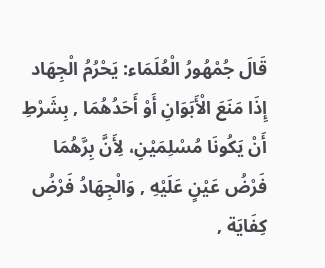قَالَ جُمْهُورُ الْعُلَمَاء: يَحْرُمُ الْجِهَاد إِذَا مَنَعَ الْأَبَوَانِ أَوْ أَحَدُهُمَا , بِشَرْطِ أَنْ يَكُونَا مُسْلِمَيْنِ، لِأَنَّ بِرَّهُمَا فَرْضُ عَيْنٍ عَلَيْهِ , وَالْجِهَادُ فَرْضُ كِفَايَة ,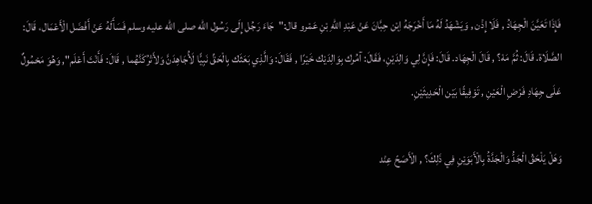فَإِذَا تَعَيَّنَ الْجِهَادُ , فَلَا إِذْن , وَيَشْهَدُ لَهُ مَا أَخْرَجَهُ اِبْن حِبَّانَ عَنْ عَبْدِ اللهِ بْنِ عَمْرو قال:"جَاءَ رَجُل إِلَى رَسُول الله صلى الله عليه وسلم فَسَأَلَهُ عَنْ أَفْضَل الْأَعْمَال، قَالَ: الصَّلَاة. قَالَ: ثُمَّ مَهْ؟ , قَالَ الْجِهَاد. قَالَ: فَإِنَّ لِي وَالِدَيْنِ، فَقَالَ: آمُرك بِوَالِدَيْك خَيْرًا , فَقَالَ: وَالَّذِي بَعَثَك بِالْحَقِّ نَبِيًّا لَأُجَاهِدَنَّ وَلأَتْرُكَنَّهُما , قَالَ: فَأَنْتَ أَعْلَم", وَهُوَ مَحْمُولٌ عَلَى جِهَادِ فَرْضِ الْعَيْنِ , تَوْفِيقًا بَيْن الْحَدِيثَيْنِ.

وَهَلْ يَلْحَقُ الْجَدُّ وَالْجَدَّةُ بِالْأَبَوَيْنِ فِي ذَلِكَ؟ , الْأَصَحّ عِنْد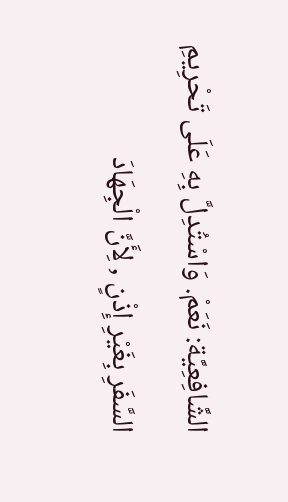الشَّافِعِيَّة: نَعَمْ. وَاسْتُدِلَّ بِهِ عَلَى تَحْرِيمِ السَّفَرِ بِغَيْرِ إِذْنٍ , لِأَنَّ الْجِهَادَ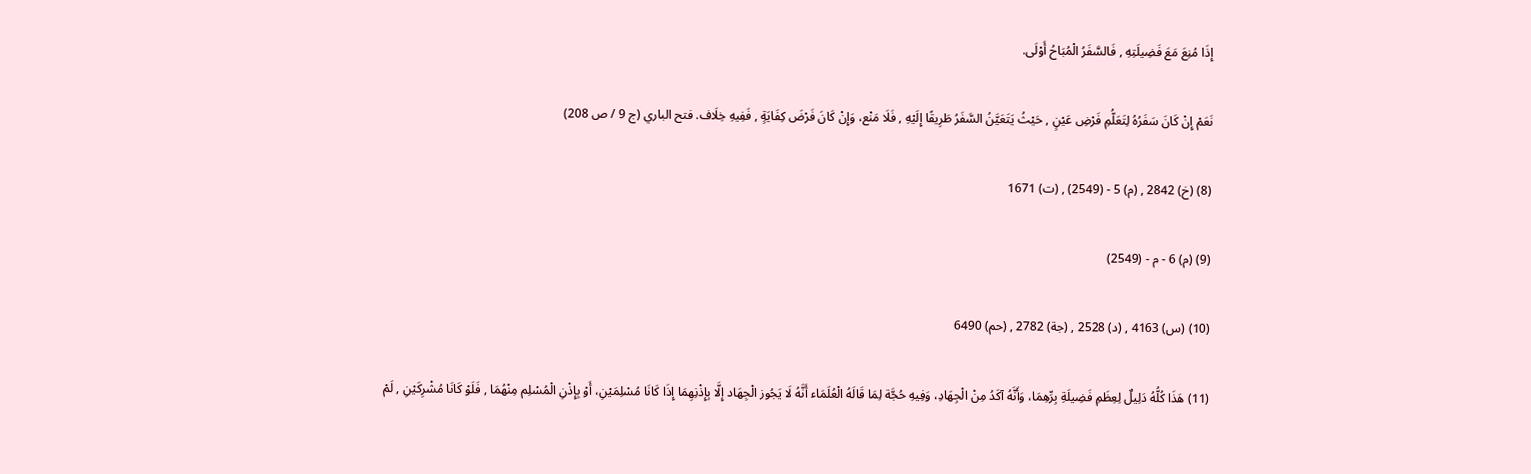إِذَا مُنِعَ مَعَ فَضِيلَتِهِ , فَالسَّفَرُ الْمُبَاحُ أَوْلَى.

نَعَمْ إِنْ كَانَ سَفَرُهُ لِتَعَلُّمِ فَرْضِ عَيْنٍ , حَيْثُ يَتَعَيَّنُ السَّفَرُ طَرِيقًا إِلَيْهِ , فَلَا مَنْع، وَإِنْ كَانَ فَرْضَ كِفَايَةٍ , فَفِيهِ خِلَاف. فتح الباري (ج 9 / ص 208)

(8) (خ) 2842 , (م) 5 - (2549) , (ت) 1671

(9) (م) 6 - م - (2549)

(10) (س) 4163 , (د) 2528 , (جة) 2782 , (حم) 6490

(11) هَذَا كُلُّهُ دَلِيلٌ لِعِظَمِ فَضِيلَةِ بِرِّهِمَا، وَأَنَّهُ آكَدُ مِنْ الْجِهَادِ، وَفِيهِ حُجَّة لِمَا قَالَهُ الْعُلَمَاء أَنَّهُ لَا يَجُوز الْجِهَاد إِلَّا بِإِذْنِهِمَا إِذَا كَانَا مُسْلِمَيْنِ، أَوْ بِإِذْنِ الْمُسْلِم مِنْهُمَا , فَلَوْ كَانَا مُشْرِكَيْنِ , لَمْ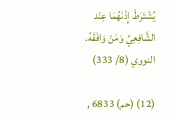يُشْتَرَطْ إِذْنَهُمَا عِنْد الشَّافِعِيِّ وَمَنْ وَافَقَهُ. النووي (8/ 333)

(12) (حم) 6833 ,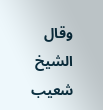وقال الشيخ شعيب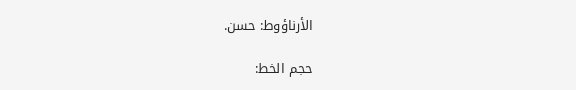الأرناؤوط: حسن.

حجم الخط: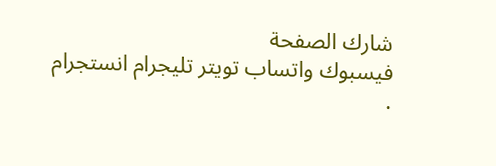شارك الصفحة
فيسبوك واتساب تويتر تليجرام انستجرام
.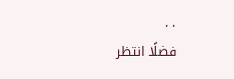. .
فضلًا انتظر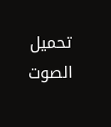تحميل الصوت